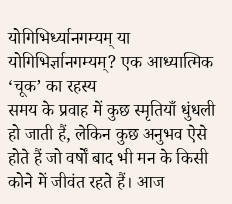योगिभिर्ध्यानगम्यम् या योगिभिर्ज्ञानगम्यम्? एक आध्यात्मिक ‘चूक’ का रहस्य
समय के प्रवाह में कुछ स्मृतियाँ धुंधली हो जाती हैं, लेकिन कुछ अनुभव ऐसे होते हैं जो वर्षों बाद भी मन के किसी कोने में जीवंत रहते हैं। आज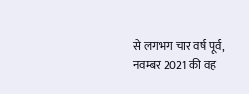से लगभग चार वर्ष पूर्व, नवम्बर 2021 की वह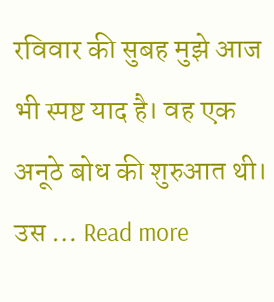रविवार की सुबह मुझे आज भी स्पष्ट याद है। वह एक अनूठे बोध की शुरुआत थी। उस … Read more